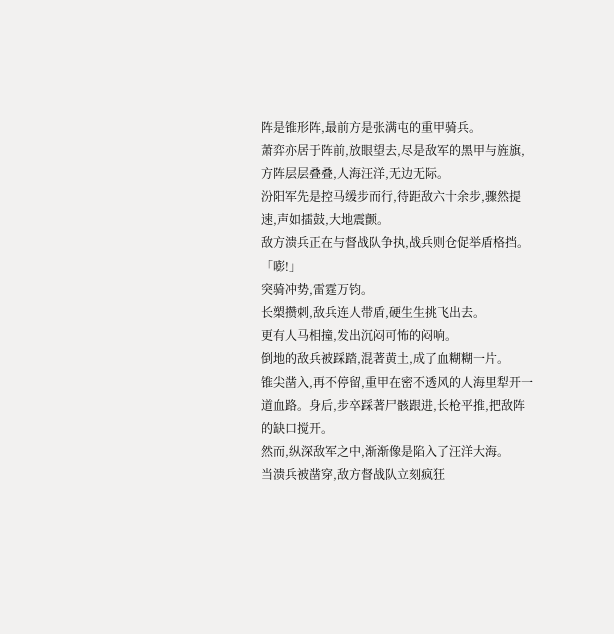阵是锥形阵,最前方是张满屯的重甲骑兵。
萧弈亦居于阵前,放眼望去,尽是敌军的黑甲与旌旗,方阵层层叠叠,人海汪洋,无边无际。
汾阳军先是控马缓步而行,待距敌六十余步,骤然提速,声如擂鼓,大地震颤。
敌方溃兵正在与督战队争执,战兵则仓促举盾格挡。
「嘭!」
突骑冲势,雷霆万钧。
长槊攒刺,敌兵连人带盾,硬生生挑飞出去。
更有人马相撞,发出沉闷可怖的闷响。
倒地的敌兵被踩踏,混著黄土,成了血糊糊一片。
锥尖凿入,再不停留,重甲在密不透风的人海里犁开一道血路。身后,步卒踩著尸骸跟进,长枪平推,把敌阵的缺口搅开。
然而,纵深敌军之中,渐渐像是陷入了汪洋大海。
当溃兵被凿穿,敌方督战队立刻疯狂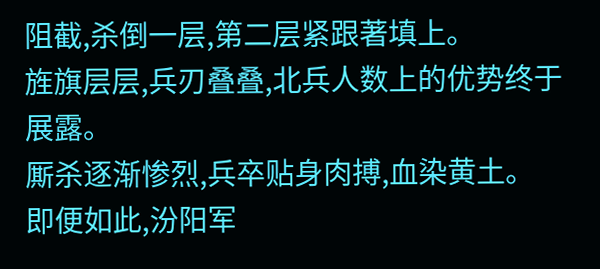阻截,杀倒一层,第二层紧跟著填上。
旌旗层层,兵刃叠叠,北兵人数上的优势终于展露。
厮杀逐渐惨烈,兵卒贴身肉搏,血染黄土。
即便如此,汾阳军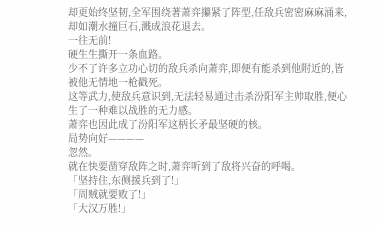却更始终坚韧,全军围绕著萧弈攥紧了阵型,任敌兵密密麻麻涌来,却如潮水撞巨石,溅成浪花退去。
一往无前!
硬生生撕开一条血路。
少不了许多立功心切的敌兵杀向萧弈,即便有能杀到他附近的,皆被他无情地一枪戳死。
这等武力,使敌兵意识到,无法轻易通过击杀汾阳军主帅取胜,便心生了一种难以战胜的无力感。
萧弈也因此成了汾阳军这柄长矛最坚硬的核。
局势向好————
忽然。
就在快要凿穿敌阵之时,萧弈听到了敌将兴奋的呼喝。
「坚持住,东侧援兵到了!」
「周贼就要败了!」
「大汉万胜!」